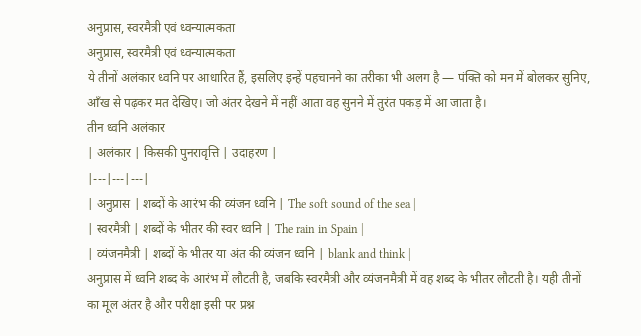अनुप्रास, स्वरमैत्री एवं ध्वन्यात्मकता
अनुप्रास, स्वरमैत्री एवं ध्वन्यात्मकता
ये तीनों अलंकार ध्वनि पर आधारित हैं, इसलिए इन्हें पहचानने का तरीका भी अलग है — पंक्ति को मन में बोलकर सुनिए, आँख से पढ़कर मत देखिए। जो अंतर देखने में नहीं आता वह सुनने में तुरंत पकड़ में आ जाता है।
तीन ध्वनि अलंकार
| अलंकार | किसकी पुनरावृत्ति | उदाहरण |
|---|---|---|
| अनुप्रास | शब्दों के आरंभ की व्यंजन ध्वनि | The soft sound of the sea |
| स्वरमैत्री | शब्दों के भीतर की स्वर ध्वनि | The rain in Spain |
| व्यंजनमैत्री | शब्दों के भीतर या अंत की व्यंजन ध्वनि | blank and think |
अनुप्रास में ध्वनि शब्द के आरंभ में लौटती है, जबकि स्वरमैत्री और व्यंजनमैत्री में वह शब्द के भीतर लौटती है। यही तीनों का मूल अंतर है और परीक्षा इसी पर प्रश्न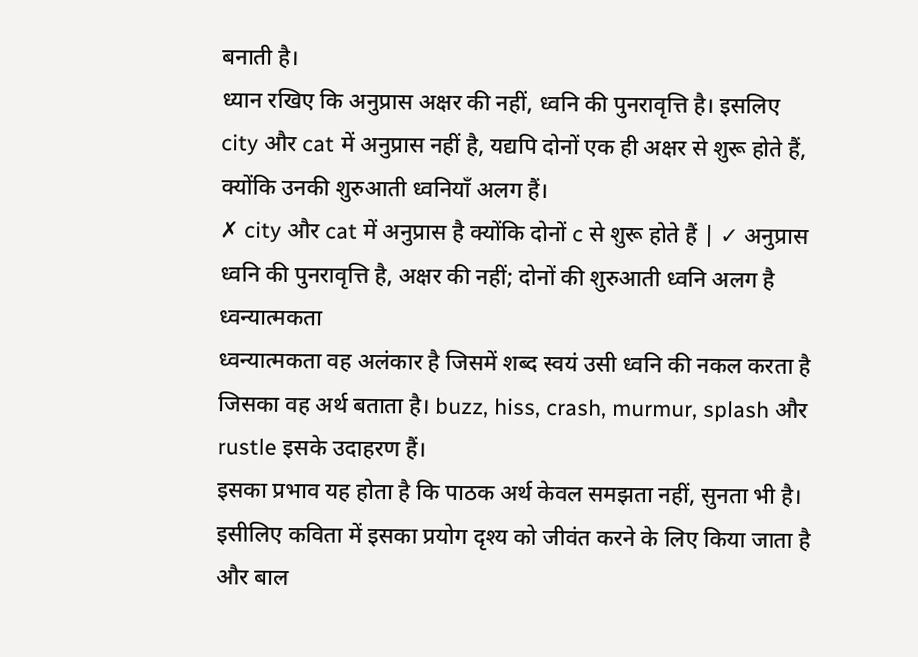बनाती है।
ध्यान रखिए कि अनुप्रास अक्षर की नहीं, ध्वनि की पुनरावृत्ति है। इसलिए city और cat में अनुप्रास नहीं है, यद्यपि दोनों एक ही अक्षर से शुरू होते हैं, क्योंकि उनकी शुरुआती ध्वनियाँ अलग हैं।
✗ city और cat में अनुप्रास है क्योंकि दोनों c से शुरू होते हैं | ✓ अनुप्रास ध्वनि की पुनरावृत्ति है, अक्षर की नहीं; दोनों की शुरुआती ध्वनि अलग है
ध्वन्यात्मकता
ध्वन्यात्मकता वह अलंकार है जिसमें शब्द स्वयं उसी ध्वनि की नकल करता है जिसका वह अर्थ बताता है। buzz, hiss, crash, murmur, splash और rustle इसके उदाहरण हैं।
इसका प्रभाव यह होता है कि पाठक अर्थ केवल समझता नहीं, सुनता भी है। इसीलिए कविता में इसका प्रयोग दृश्य को जीवंत करने के लिए किया जाता है और बाल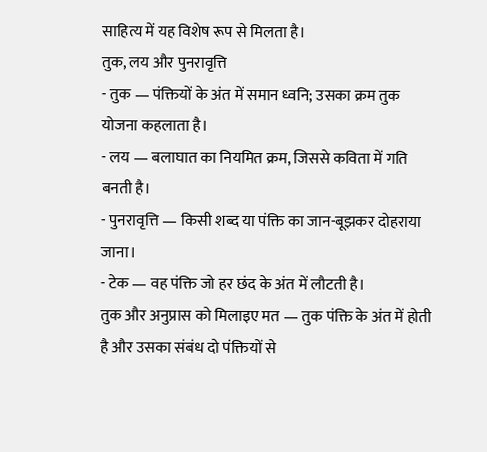साहित्य में यह विशेष रूप से मिलता है।
तुक, लय और पुनरावृत्ति
- तुक — पंक्तियों के अंत में समान ध्वनि; उसका क्रम तुक योजना कहलाता है।
- लय — बलाघात का नियमित क्रम, जिससे कविता में गति बनती है।
- पुनरावृत्ति — किसी शब्द या पंक्ति का जान-बूझकर दोहराया जाना।
- टेक — वह पंक्ति जो हर छंद के अंत में लौटती है।
तुक और अनुप्रास को मिलाइए मत — तुक पंक्ति के अंत में होती है और उसका संबंध दो पंक्तियों से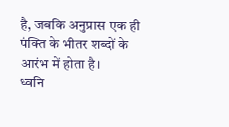है, जबकि अनुप्रास एक ही पंक्ति के भीतर शब्दों के आरंभ में होता है।
ध्वनि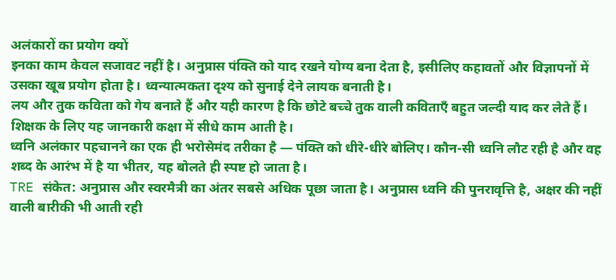अलंकारों का प्रयोग क्यों
इनका काम केवल सजावट नहीं है। अनुप्रास पंक्ति को याद रखने योग्य बना देता है, इसीलिए कहावतों और विज्ञापनों में उसका खूब प्रयोग होता है। ध्वन्यात्मकता दृश्य को सुनाई देने लायक बनाती है।
लय और तुक कविता को गेय बनाते हैं और यही कारण है कि छोटे बच्चे तुक वाली कविताएँ बहुत जल्दी याद कर लेते हैं। शिक्षक के लिए यह जानकारी कक्षा में सीधे काम आती है।
ध्वनि अलंकार पहचानने का एक ही भरोसेमंद तरीका है — पंक्ति को धीरे-धीरे बोलिए। कौन-सी ध्वनि लौट रही है और वह शब्द के आरंभ में है या भीतर, यह बोलते ही स्पष्ट हो जाता है।
TRE संकेत: अनुप्रास और स्वरमैत्री का अंतर सबसे अधिक पूछा जाता है। अनुप्रास ध्वनि की पुनरावृत्ति है, अक्षर की नहीं वाली बारीकी भी आती रही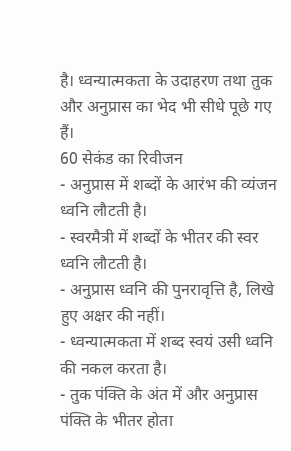है। ध्वन्यात्मकता के उदाहरण तथा तुक और अनुप्रास का भेद भी सीधे पूछे गए हैं।
60 सेकंड का रिवीजन
- अनुप्रास में शब्दों के आरंभ की व्यंजन ध्वनि लौटती है।
- स्वरमैत्री में शब्दों के भीतर की स्वर ध्वनि लौटती है।
- अनुप्रास ध्वनि की पुनरावृत्ति है, लिखे हुए अक्षर की नहीं।
- ध्वन्यात्मकता में शब्द स्वयं उसी ध्वनि की नकल करता है।
- तुक पंक्ति के अंत में और अनुप्रास पंक्ति के भीतर होता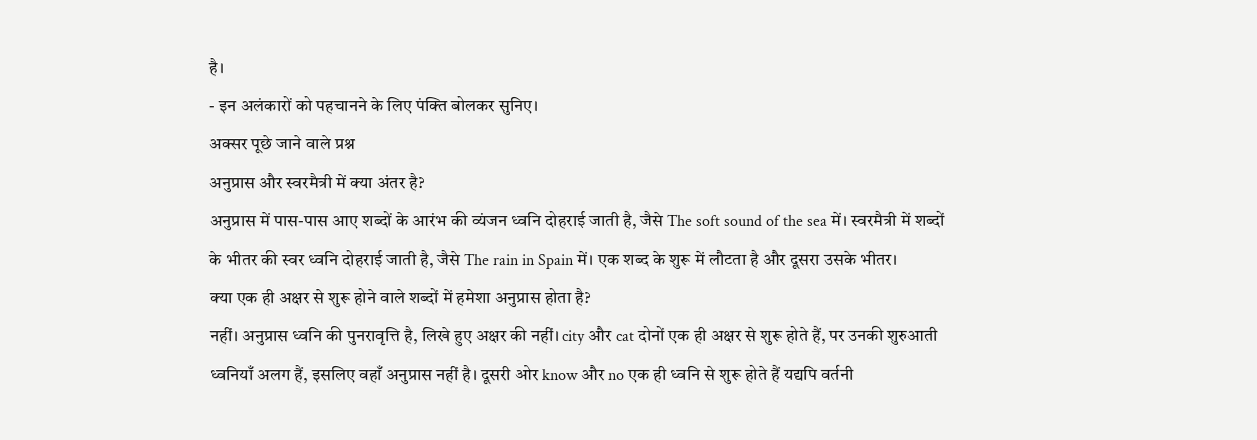है।
- इन अलंकारों को पहचानने के लिए पंक्ति बोलकर सुनिए।
अक्सर पूछे जाने वाले प्रश्न
अनुप्रास और स्वरमैत्री में क्या अंतर है?
अनुप्रास में पास-पास आए शब्दों के आरंभ की व्यंजन ध्वनि दोहराई जाती है, जैसे The soft sound of the sea में। स्वरमैत्री में शब्दों के भीतर की स्वर ध्वनि दोहराई जाती है, जैसे The rain in Spain में। एक शब्द के शुरू में लौटता है और दूसरा उसके भीतर।
क्या एक ही अक्षर से शुरू होने वाले शब्दों में हमेशा अनुप्रास होता है?
नहीं। अनुप्रास ध्वनि की पुनरावृत्ति है, लिखे हुए अक्षर की नहीं। city और cat दोनों एक ही अक्षर से शुरू होते हैं, पर उनकी शुरुआती ध्वनियाँ अलग हैं, इसलिए वहाँ अनुप्रास नहीं है। दूसरी ओर know और no एक ही ध्वनि से शुरू होते हैं यद्यपि वर्तनी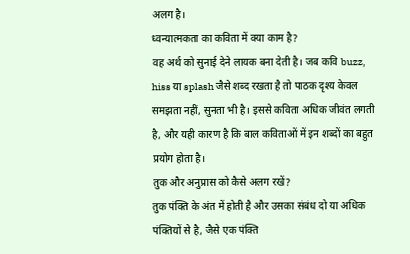अलग है।
ध्वन्यात्मकता का कविता में क्या काम है?
वह अर्थ को सुनाई देने लायक बना देती है। जब कवि buzz, hiss या splash जैसे शब्द रखता है तो पाठक दृश्य केवल समझता नहीं, सुनता भी है। इससे कविता अधिक जीवंत लगती है, और यही कारण है कि बाल कविताओं में इन शब्दों का बहुत प्रयोग होता है।
तुक और अनुप्रास को कैसे अलग रखें?
तुक पंक्ति के अंत में होती है और उसका संबंध दो या अधिक पंक्तियों से है, जैसे एक पंक्ति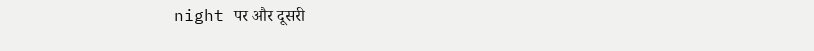night पर और दूसरी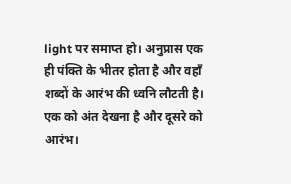light पर समाप्त हो। अनुप्रास एक ही पंक्ति के भीतर होता है और वहाँ शब्दों के आरंभ की ध्वनि लौटती है। एक को अंत देखना है और दूसरे को आरंभ।